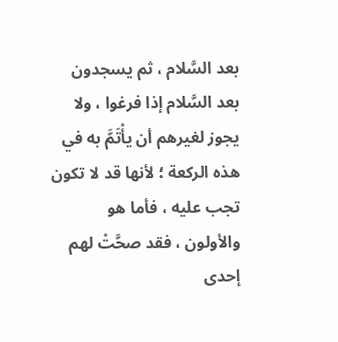بعد السَّلام ، ثم يسجدون بعد السَّلام إذا فرغوا ، ولا يجوز لغيرهم أن يأْتَمَّ به في هذه الركعة ؛ لأنها قد لا تكون تجب عليه ، فأما هو والأولون ، فقد صحَّتْ لهم إحدى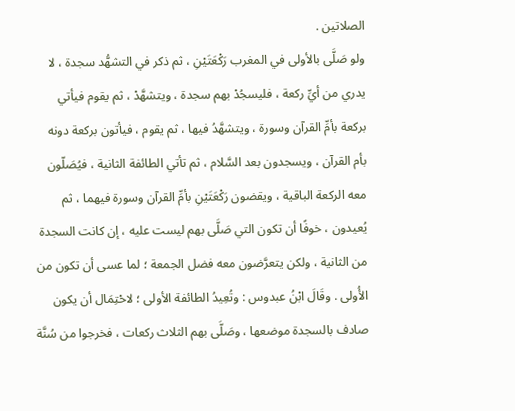الصلاتين .
ولو صَلَّى بالأولى في المغرب رَكْعَتَيْنِ ، ثم ذكر في التشهُّد سجدة ، لا يدري من أيِّ ركعة ، فليسجُدْ بهم سجدة ، ويتشهَّدْ ، ثم يقوم فيأتي بركعة بأمِّ القرآن وسورة ، ويتشهَّدُ فيها ، ثم يقوم ، فيأتون بركعة دونه بأم القرآن ، ويسجدون بعد السَّلام ، ثم تأتي الطائفة الثانية ، فيُصَلّون معه الركعة الباقية ، ويقضون رَكْعَتَيْنِ بأمِّ القرآن وسورة فيهما ، ثم يُعيدون ، خوفًا أن تكون التي صَلَّى بهم ليست عليه ، إن كانت السجدة من الثانية ، ولكن يتعرَّضون معه فضل الجمعة ؛ لما عسى أن تكون من الأُولى . وقَالَ ابْنُ عبدوس : وتُعِيدُ الطائفة الأولى ؛ لاحْتِمَال أن يكون صادف بالسجدة موضعها ، وصَلَّى بهم الثلاث ركعات ، فخرجوا من سُنَّة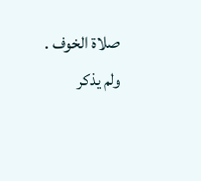صلاة الخوف . ولم يذكر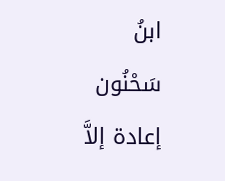ابنُ سَحْنُون إعادة إلاَّ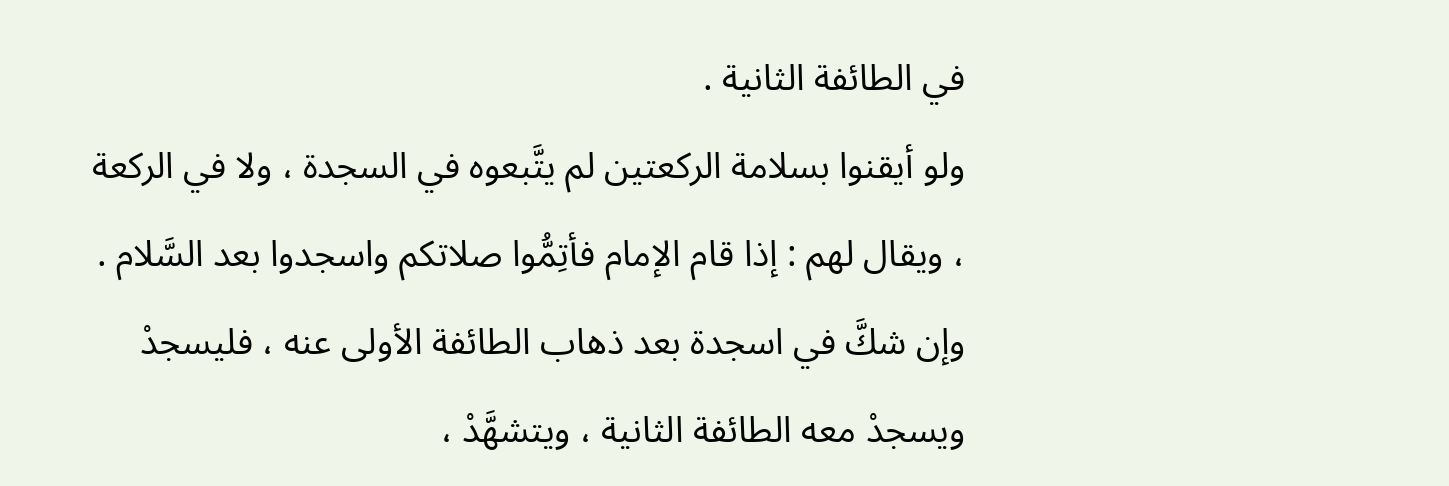في الطائفة الثانية .
ولو أيقنوا بسلامة الركعتين لم يتَّبعوه في السجدة ، ولا في الركعة ، ويقال لهم : إذا قام الإمام فأتِمُّوا صلاتكم واسجدوا بعد السَّلام .
وإن شكَّ في اسجدة بعد ذهاب الطائفة الأولى عنه ، فليسجدْ ويسجدْ معه الطائفة الثانية ، ويتشهَّدْ ،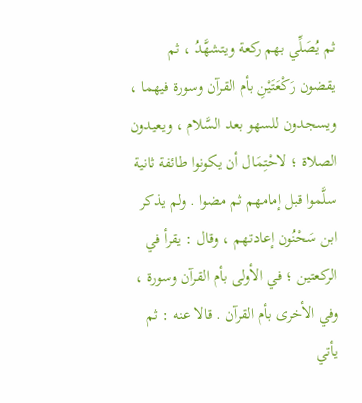ثم يُصَلِّي بهم ركعة ويتشهَّدُ ، ثم يقضون رَكْعَتَيْنِ بأم القرآن وسورة فيهما ، ويسجدون للسهو بعد السَّلام ، ويعيدون الصلاة ؛ لاحْتِمَال أن يكونوا طائفة ثانية سلَّموا قبل إمامهم ثم مضوا . ولم يذكر ابن سَحْنُون إعادتهم ، وقال : يقرأ في الركعتين ؛ في الأولى بأم القرآن وسورة ، وفي الأخرى بأم القرآن . قالا عنه : ثم يأتي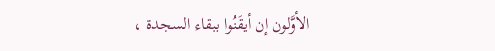الأوَّلون إن أيقَنُوا ببقاء السجدة ،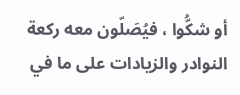أو شكُّوا ، فيُصَلّون معه ركعة
النوادر والزيادات على ما في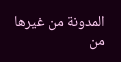المدونة من غيرها من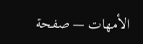الأمهات — صفحة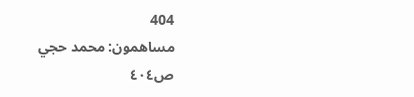404
مساهمون: محمد حجي
ص٤٠٤